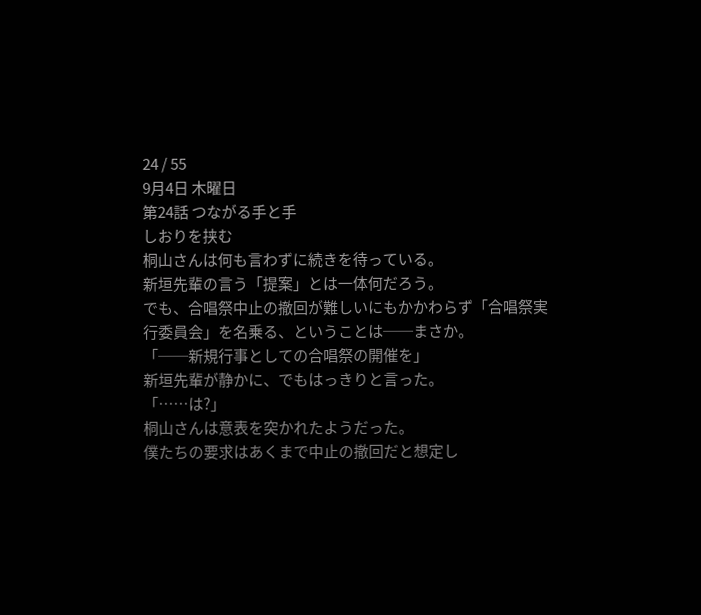24 / 55
9月4日 木曜日
第24話 つながる手と手
しおりを挟む
桐山さんは何も言わずに続きを待っている。
新垣先輩の言う「提案」とは一体何だろう。
でも、合唱祭中止の撤回が難しいにもかかわらず「合唱祭実行委員会」を名乗る、ということは──まさか。
「──新規行事としての合唱祭の開催を」
新垣先輩が静かに、でもはっきりと言った。
「……は?」
桐山さんは意表を突かれたようだった。
僕たちの要求はあくまで中止の撤回だと想定し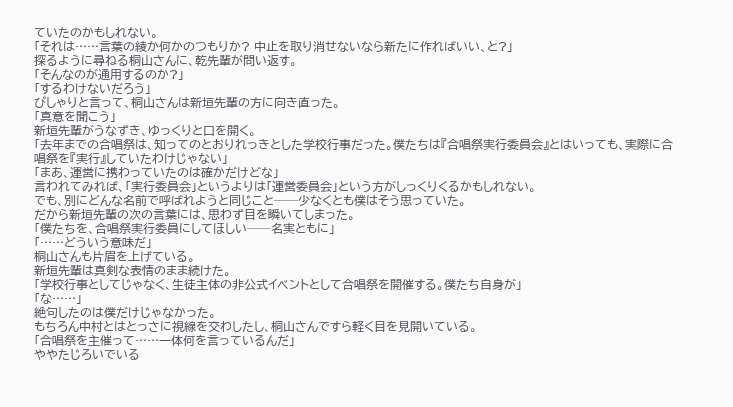ていたのかもしれない。
「それは……言葉の綾か何かのつもりか? 中止を取り消せないなら新たに作ればいい、と?」
探るように尋ねる桐山さんに、乾先輩が問い返す。
「そんなのが通用するのか?」
「するわけないだろう」
ぴしゃりと言って、桐山さんは新垣先輩の方に向き直った。
「真意を聞こう」
新垣先輩がうなずき、ゆっくりと口を開く。
「去年までの合唱祭は、知ってのとおりれっきとした学校行事だった。僕たちは『合唱祭実行委員会』とはいっても、実際に合唱祭を『実行』していたわけじゃない」
「まあ、運営に携わっていたのは確かだけどな」
言われてみれば、「実行委員会」というよりは「運営委員会」という方がしっくりくるかもしれない。
でも、別にどんな名前で呼ばれようと同じこと──少なくとも僕はそう思っていた。
だから新垣先輩の次の言葉には、思わず目を瞬いてしまった。
「僕たちを、合唱祭実行委員にしてほしい──名実ともに」
「……どういう意味だ」
桐山さんも片眉を上げている。
新垣先輩は真剣な表情のまま続けた。
「学校行事としてじゃなく、生徒主体の非公式イベントとして合唱祭を開催する。僕たち自身が」
「な……」
絶句したのは僕だけじゃなかった。
もちろん中村とはとっさに視線を交わしたし、桐山さんですら軽く目を見開いている。
「合唱祭を主催って……一体何を言っているんだ」
ややたじろいでいる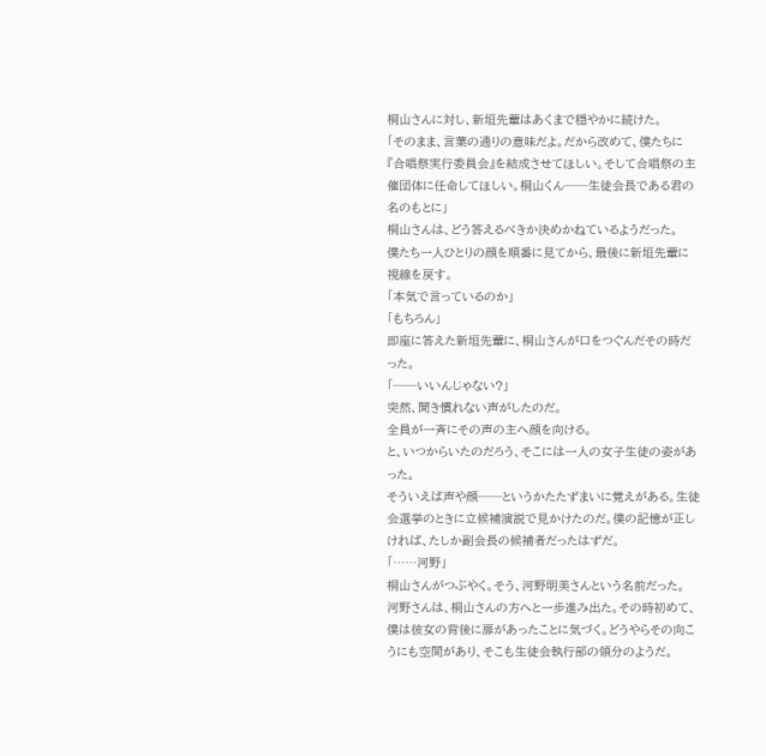桐山さんに対し、新垣先輩はあくまで穏やかに続けた。
「そのまま、言葉の通りの意味だよ。だから改めて、僕たちに『合唱祭実行委員会』を結成させてほしい。そして合唱祭の主催団体に任命してほしい。桐山くん──生徒会長である君の名のもとに」
桐山さんは、どう答えるべきか決めかねているようだった。
僕たち一人ひとりの顔を順番に見てから、最後に新垣先輩に視線を戻す。
「本気で言っているのか」
「もちろん」
即座に答えた新垣先輩に、桐山さんが口をつぐんだその時だった。
「──いいんじゃない?」
突然、聞き慣れない声がしたのだ。
全員が一斉にその声の主へ顔を向ける。
と、いつからいたのだろう、そこには一人の女子生徒の姿があった。
そういえば声や顔──というかたたずまいに覚えがある。生徒会選挙のときに立候補演説で見かけたのだ。僕の記憶が正しければ、たしか副会長の候補者だったはずだ。
「……河野」
桐山さんがつぶやく。そう、河野明美さんという名前だった。
河野さんは、桐山さんの方へと一歩進み出た。その時初めて、僕は彼女の背後に扉があったことに気づく。どうやらその向こうにも空間があり、そこも生徒会執行部の領分のようだ。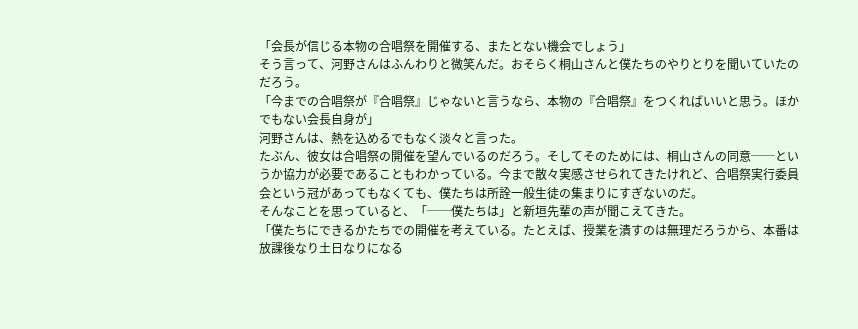「会長が信じる本物の合唱祭を開催する、またとない機会でしょう」
そう言って、河野さんはふんわりと微笑んだ。おそらく桐山さんと僕たちのやりとりを聞いていたのだろう。
「今までの合唱祭が『合唱祭』じゃないと言うなら、本物の『合唱祭』をつくればいいと思う。ほかでもない会長自身が」
河野さんは、熱を込めるでもなく淡々と言った。
たぶん、彼女は合唱祭の開催を望んでいるのだろう。そしてそのためには、桐山さんの同意──というか協力が必要であることもわかっている。今まで散々実感させられてきたけれど、合唱祭実行委員会という冠があってもなくても、僕たちは所詮一般生徒の集まりにすぎないのだ。
そんなことを思っていると、「──僕たちは」と新垣先輩の声が聞こえてきた。
「僕たちにできるかたちでの開催を考えている。たとえば、授業を潰すのは無理だろうから、本番は放課後なり土日なりになる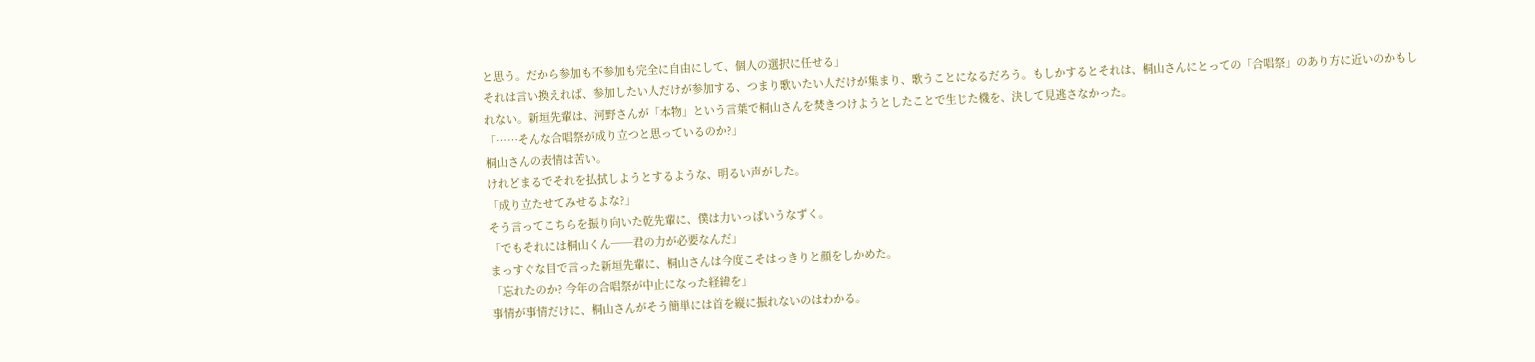と思う。だから参加も不参加も完全に自由にして、個人の選択に任せる」
それは言い換えれば、参加したい人だけが参加する、つまり歌いたい人だけが集まり、歌うことになるだろう。もしかするとそれは、桐山さんにとっての「合唱祭」のあり方に近いのかもしれない。新垣先輩は、河野さんが「本物」という言葉で桐山さんを焚きつけようとしたことで生じた機を、決して見逃さなかった。
「……そんな合唱祭が成り立つと思っているのか?」
桐山さんの表情は苦い。
けれどまるでそれを払拭しようとするような、明るい声がした。
「成り立たせてみせるよな?」
そう言ってこちらを振り向いた乾先輩に、僕は力いっぱいうなずく。
「でもそれには桐山くん──君の力が必要なんだ」
まっすぐな目で言った新垣先輩に、桐山さんは今度こそはっきりと顔をしかめた。
「忘れたのか? 今年の合唱祭が中止になった経緯を」
事情が事情だけに、桐山さんがそう簡単には首を縦に振れないのはわかる。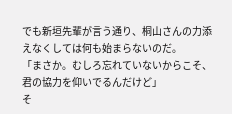でも新垣先輩が言う通り、桐山さんの力添えなくしては何も始まらないのだ。
「まさか。むしろ忘れていないからこそ、君の協力を仰いでるんだけど」
そ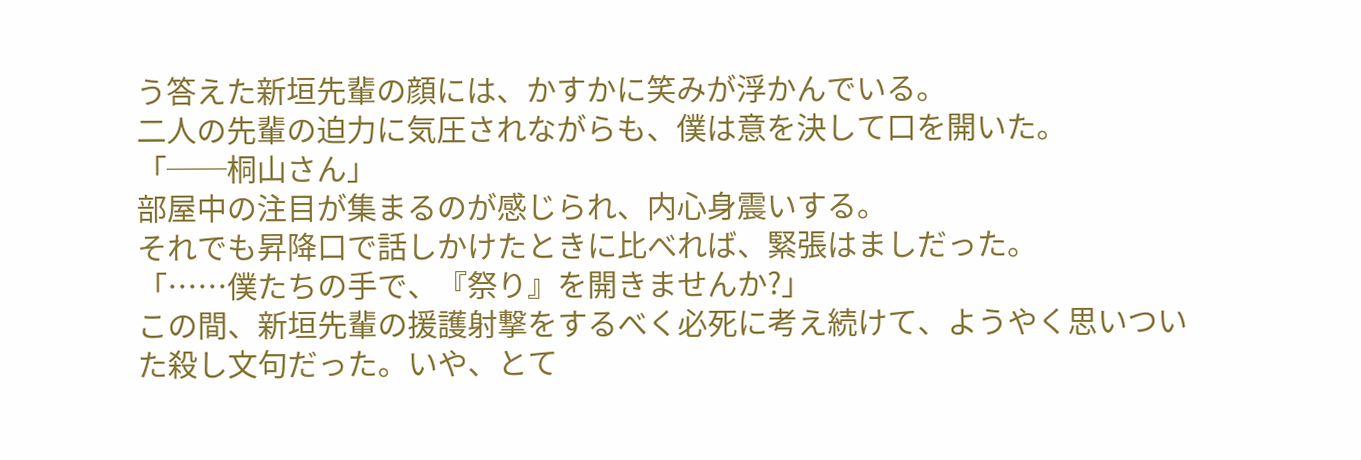う答えた新垣先輩の顔には、かすかに笑みが浮かんでいる。
二人の先輩の迫力に気圧されながらも、僕は意を決して口を開いた。
「──桐山さん」
部屋中の注目が集まるのが感じられ、内心身震いする。
それでも昇降口で話しかけたときに比べれば、緊張はましだった。
「……僕たちの手で、『祭り』を開きませんか?」
この間、新垣先輩の援護射撃をするべく必死に考え続けて、ようやく思いついた殺し文句だった。いや、とて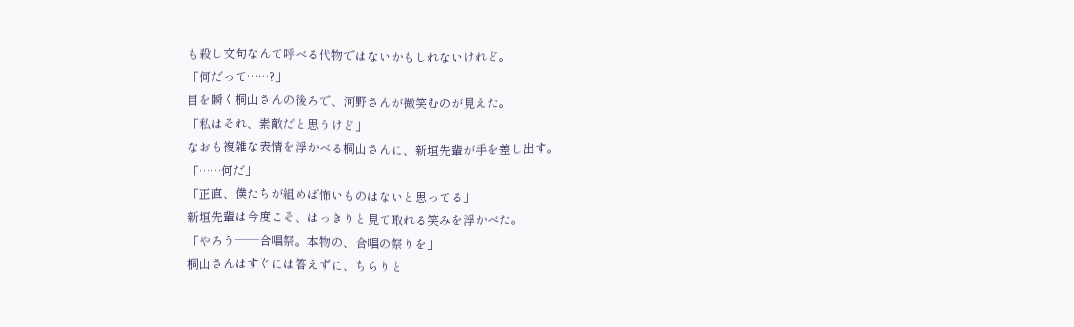も殺し文句なんて呼べる代物ではないかもしれないけれど。
「何だって……?」
目を瞬く桐山さんの後ろで、河野さんが微笑むのが見えた。
「私はそれ、素敵だと思うけど」
なおも複雑な表情を浮かべる桐山さんに、新垣先輩が手を差し出す。
「……何だ」
「正直、僕たちが組めば怖いものはないと思ってる」
新垣先輩は今度こそ、はっきりと見て取れる笑みを浮かべた。
「やろう──合唱祭。本物の、合唱の祭りを」
桐山さんはすぐには答えずに、ちらりと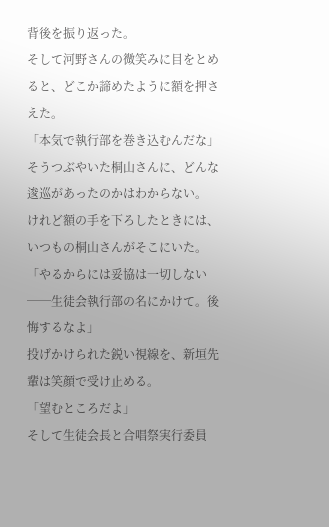背後を振り返った。
そして河野さんの微笑みに目をとめると、どこか諦めたように額を押さえた。
「本気で執行部を巻き込むんだな」
そうつぶやいた桐山さんに、どんな逡巡があったのかはわからない。
けれど額の手を下ろしたときには、いつもの桐山さんがそこにいた。
「やるからには妥協は一切しない──生徒会執行部の名にかけて。後悔するなよ」
投げかけられた鋭い視線を、新垣先輩は笑顔で受け止める。
「望むところだよ」
そして生徒会長と合唱祭実行委員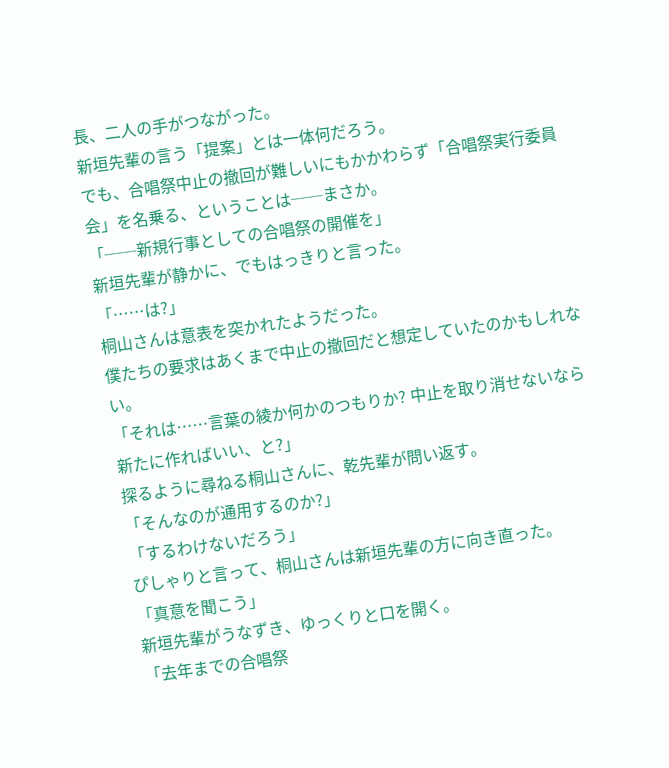長、二人の手がつながった。
新垣先輩の言う「提案」とは一体何だろう。
でも、合唱祭中止の撤回が難しいにもかかわらず「合唱祭実行委員会」を名乗る、ということは──まさか。
「──新規行事としての合唱祭の開催を」
新垣先輩が静かに、でもはっきりと言った。
「……は?」
桐山さんは意表を突かれたようだった。
僕たちの要求はあくまで中止の撤回だと想定していたのかもしれない。
「それは……言葉の綾か何かのつもりか? 中止を取り消せないなら新たに作ればいい、と?」
探るように尋ねる桐山さんに、乾先輩が問い返す。
「そんなのが通用するのか?」
「するわけないだろう」
ぴしゃりと言って、桐山さんは新垣先輩の方に向き直った。
「真意を聞こう」
新垣先輩がうなずき、ゆっくりと口を開く。
「去年までの合唱祭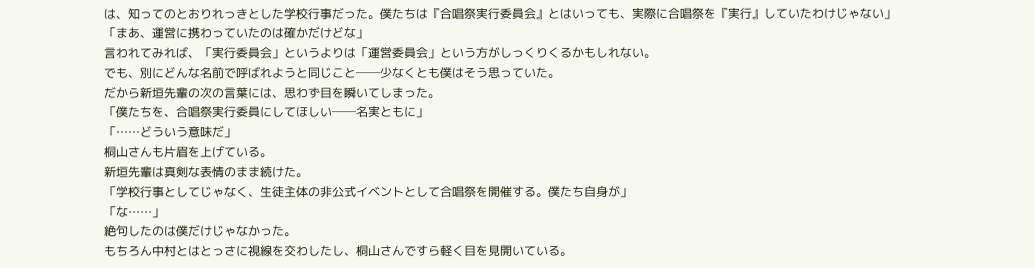は、知ってのとおりれっきとした学校行事だった。僕たちは『合唱祭実行委員会』とはいっても、実際に合唱祭を『実行』していたわけじゃない」
「まあ、運営に携わっていたのは確かだけどな」
言われてみれば、「実行委員会」というよりは「運営委員会」という方がしっくりくるかもしれない。
でも、別にどんな名前で呼ばれようと同じこと──少なくとも僕はそう思っていた。
だから新垣先輩の次の言葉には、思わず目を瞬いてしまった。
「僕たちを、合唱祭実行委員にしてほしい──名実ともに」
「……どういう意味だ」
桐山さんも片眉を上げている。
新垣先輩は真剣な表情のまま続けた。
「学校行事としてじゃなく、生徒主体の非公式イベントとして合唱祭を開催する。僕たち自身が」
「な……」
絶句したのは僕だけじゃなかった。
もちろん中村とはとっさに視線を交わしたし、桐山さんですら軽く目を見開いている。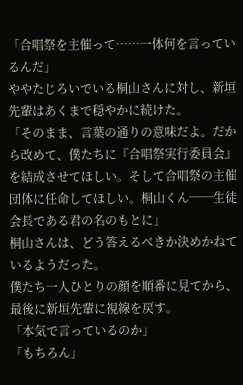「合唱祭を主催って……一体何を言っているんだ」
ややたじろいでいる桐山さんに対し、新垣先輩はあくまで穏やかに続けた。
「そのまま、言葉の通りの意味だよ。だから改めて、僕たちに『合唱祭実行委員会』を結成させてほしい。そして合唱祭の主催団体に任命してほしい。桐山くん──生徒会長である君の名のもとに」
桐山さんは、どう答えるべきか決めかねているようだった。
僕たち一人ひとりの顔を順番に見てから、最後に新垣先輩に視線を戻す。
「本気で言っているのか」
「もちろん」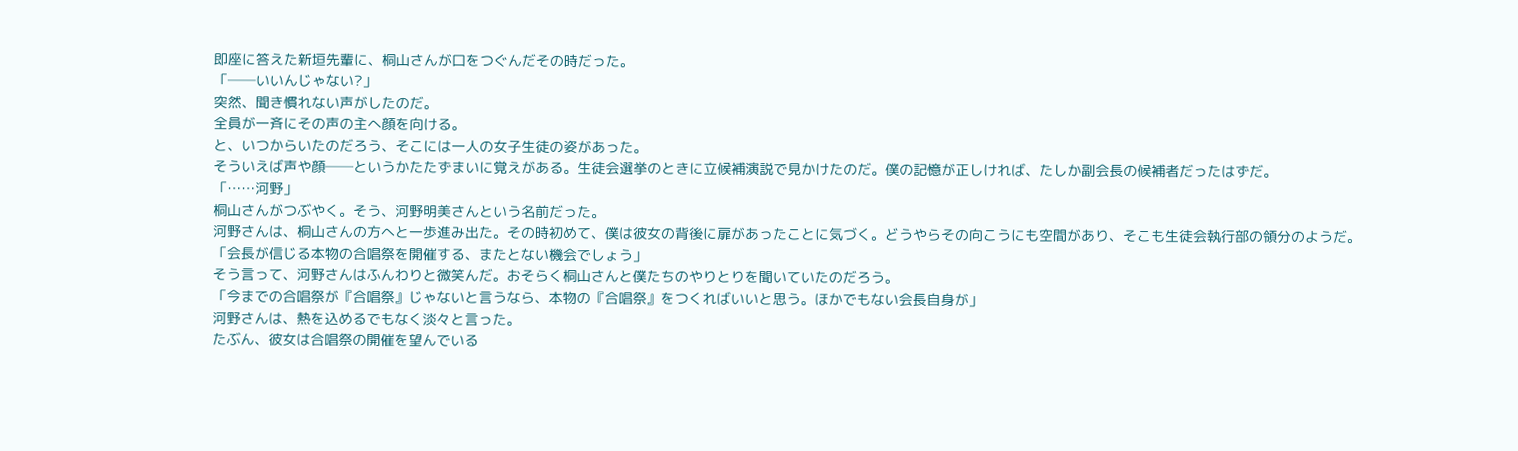即座に答えた新垣先輩に、桐山さんが口をつぐんだその時だった。
「──いいんじゃない?」
突然、聞き慣れない声がしたのだ。
全員が一斉にその声の主へ顔を向ける。
と、いつからいたのだろう、そこには一人の女子生徒の姿があった。
そういえば声や顔──というかたたずまいに覚えがある。生徒会選挙のときに立候補演説で見かけたのだ。僕の記憶が正しければ、たしか副会長の候補者だったはずだ。
「……河野」
桐山さんがつぶやく。そう、河野明美さんという名前だった。
河野さんは、桐山さんの方へと一歩進み出た。その時初めて、僕は彼女の背後に扉があったことに気づく。どうやらその向こうにも空間があり、そこも生徒会執行部の領分のようだ。
「会長が信じる本物の合唱祭を開催する、またとない機会でしょう」
そう言って、河野さんはふんわりと微笑んだ。おそらく桐山さんと僕たちのやりとりを聞いていたのだろう。
「今までの合唱祭が『合唱祭』じゃないと言うなら、本物の『合唱祭』をつくればいいと思う。ほかでもない会長自身が」
河野さんは、熱を込めるでもなく淡々と言った。
たぶん、彼女は合唱祭の開催を望んでいる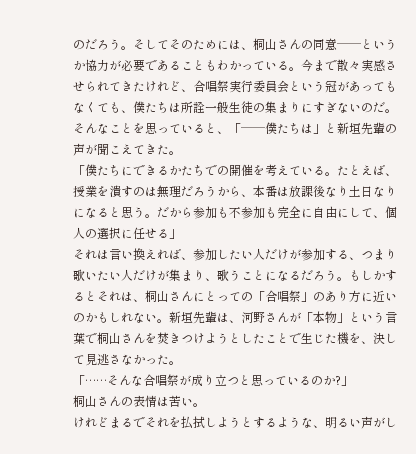のだろう。そしてそのためには、桐山さんの同意──というか協力が必要であることもわかっている。今まで散々実感させられてきたけれど、合唱祭実行委員会という冠があってもなくても、僕たちは所詮一般生徒の集まりにすぎないのだ。
そんなことを思っていると、「──僕たちは」と新垣先輩の声が聞こえてきた。
「僕たちにできるかたちでの開催を考えている。たとえば、授業を潰すのは無理だろうから、本番は放課後なり土日なりになると思う。だから参加も不参加も完全に自由にして、個人の選択に任せる」
それは言い換えれば、参加したい人だけが参加する、つまり歌いたい人だけが集まり、歌うことになるだろう。もしかするとそれは、桐山さんにとっての「合唱祭」のあり方に近いのかもしれない。新垣先輩は、河野さんが「本物」という言葉で桐山さんを焚きつけようとしたことで生じた機を、決して見逃さなかった。
「……そんな合唱祭が成り立つと思っているのか?」
桐山さんの表情は苦い。
けれどまるでそれを払拭しようとするような、明るい声がし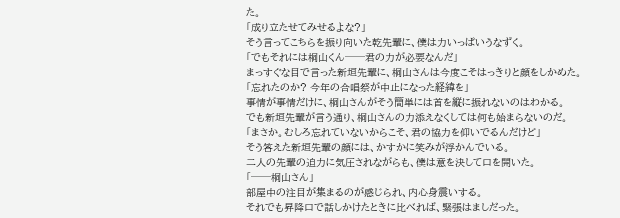た。
「成り立たせてみせるよな?」
そう言ってこちらを振り向いた乾先輩に、僕は力いっぱいうなずく。
「でもそれには桐山くん──君の力が必要なんだ」
まっすぐな目で言った新垣先輩に、桐山さんは今度こそはっきりと顔をしかめた。
「忘れたのか? 今年の合唱祭が中止になった経緯を」
事情が事情だけに、桐山さんがそう簡単には首を縦に振れないのはわかる。
でも新垣先輩が言う通り、桐山さんの力添えなくしては何も始まらないのだ。
「まさか。むしろ忘れていないからこそ、君の協力を仰いでるんだけど」
そう答えた新垣先輩の顔には、かすかに笑みが浮かんでいる。
二人の先輩の迫力に気圧されながらも、僕は意を決して口を開いた。
「──桐山さん」
部屋中の注目が集まるのが感じられ、内心身震いする。
それでも昇降口で話しかけたときに比べれば、緊張はましだった。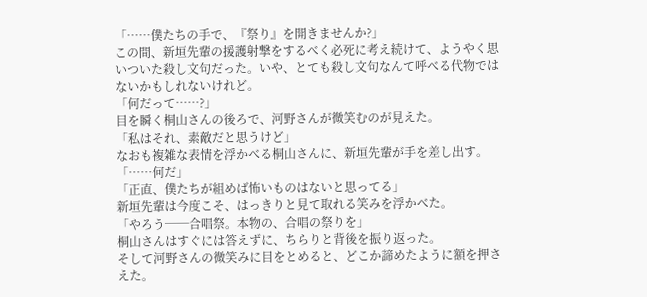「……僕たちの手で、『祭り』を開きませんか?」
この間、新垣先輩の援護射撃をするべく必死に考え続けて、ようやく思いついた殺し文句だった。いや、とても殺し文句なんて呼べる代物ではないかもしれないけれど。
「何だって……?」
目を瞬く桐山さんの後ろで、河野さんが微笑むのが見えた。
「私はそれ、素敵だと思うけど」
なおも複雑な表情を浮かべる桐山さんに、新垣先輩が手を差し出す。
「……何だ」
「正直、僕たちが組めば怖いものはないと思ってる」
新垣先輩は今度こそ、はっきりと見て取れる笑みを浮かべた。
「やろう──合唱祭。本物の、合唱の祭りを」
桐山さんはすぐには答えずに、ちらりと背後を振り返った。
そして河野さんの微笑みに目をとめると、どこか諦めたように額を押さえた。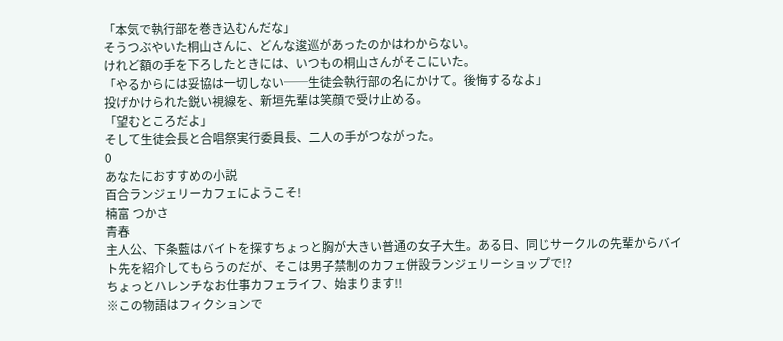「本気で執行部を巻き込むんだな」
そうつぶやいた桐山さんに、どんな逡巡があったのかはわからない。
けれど額の手を下ろしたときには、いつもの桐山さんがそこにいた。
「やるからには妥協は一切しない──生徒会執行部の名にかけて。後悔するなよ」
投げかけられた鋭い視線を、新垣先輩は笑顔で受け止める。
「望むところだよ」
そして生徒会長と合唱祭実行委員長、二人の手がつながった。
0
あなたにおすすめの小説
百合ランジェリーカフェにようこそ!
楠富 つかさ
青春
主人公、下条藍はバイトを探すちょっと胸が大きい普通の女子大生。ある日、同じサークルの先輩からバイト先を紹介してもらうのだが、そこは男子禁制のカフェ併設ランジェリーショップで!?
ちょっとハレンチなお仕事カフェライフ、始まります!!
※この物語はフィクションで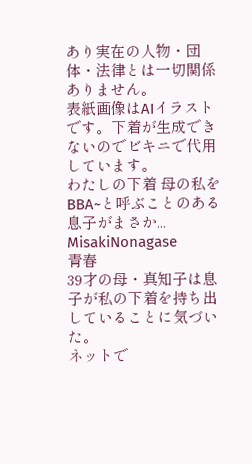あり実在の人物・団体・法律とは一切関係ありません。
表紙画像はAIイラストです。下着が生成できないのでビキニで代用しています。
わたしの下着 母の私をBBA~と呼ぶことのある息子がまさか...
MisakiNonagase
青春
39才の母・真知子は息子が私の下着を持ち出していることに気づいた。
ネットで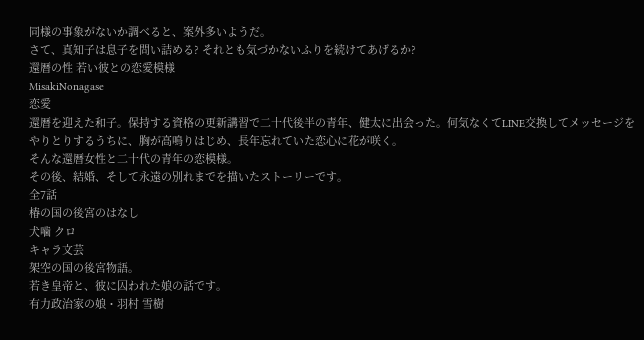同様の事象がないか調べると、案外多いようだ。
さて、真知子は息子を問い詰める? それとも気づかないふりを続けてあげるか?
還暦の性 若い彼との恋愛模様
MisakiNonagase
恋愛
還暦を迎えた和子。保持する資格の更新講習で二十代後半の青年、健太に出会った。何気なくてLINE交換してメッセージをやりとりするうちに、胸が高鳴りはじめ、長年忘れていた恋心に花が咲く。
そんな還暦女性と二十代の青年の恋模様。
その後、結婚、そして永遠の別れまでを描いたストーリーです。
全7話
椿の国の後宮のはなし
犬噛 クロ
キャラ文芸
架空の国の後宮物語。
若き皇帝と、彼に囚われた娘の話です。
有力政治家の娘・羽村 雪樹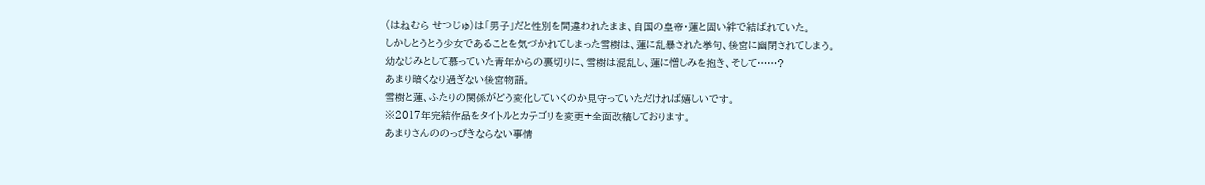(はねむら せつじゅ)は「男子」だと性別を間違われたまま、自国の皇帝・蓮と固い絆で結ばれていた。
しかしとうとう少女であることを気づかれてしまった雪樹は、蓮に乱暴された挙句、後宮に幽閉されてしまう。
幼なじみとして慕っていた青年からの裏切りに、雪樹は混乱し、蓮に憎しみを抱き、そして……?
あまり暗くなり過ぎない後宮物語。
雪樹と蓮、ふたりの関係がどう変化していくのか見守っていただければ嬉しいです。
※2017年完結作品をタイトルとカテゴリを変更+全面改稿しております。
あまりさんののっぴきならない事情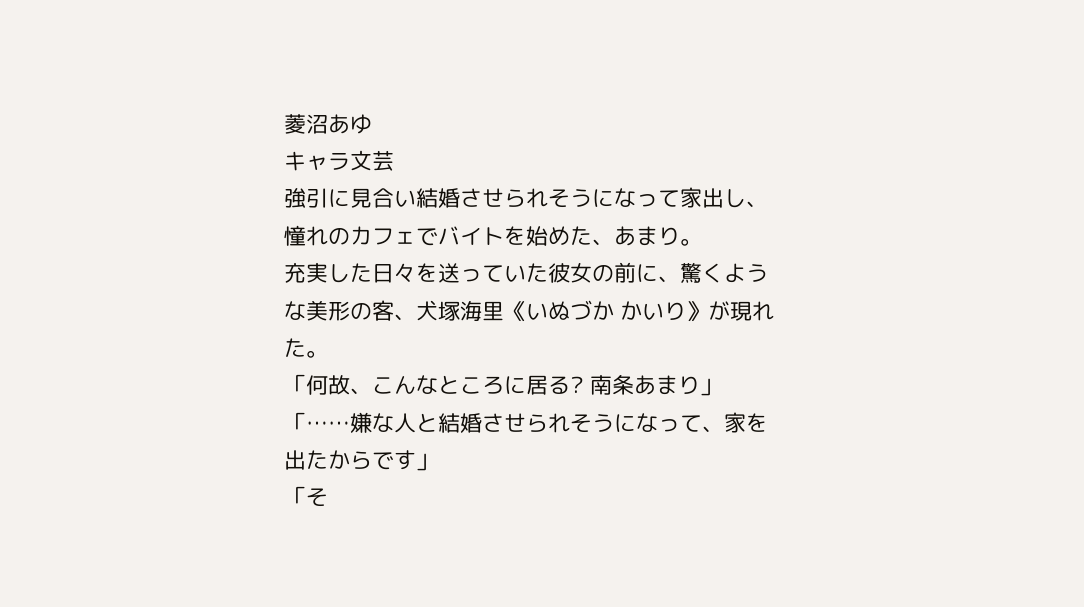菱沼あゆ
キャラ文芸
強引に見合い結婚させられそうになって家出し、憧れのカフェでバイトを始めた、あまり。
充実した日々を送っていた彼女の前に、驚くような美形の客、犬塚海里《いぬづか かいり》が現れた。
「何故、こんなところに居る? 南条あまり」
「……嫌な人と結婚させられそうになって、家を出たからです」
「そ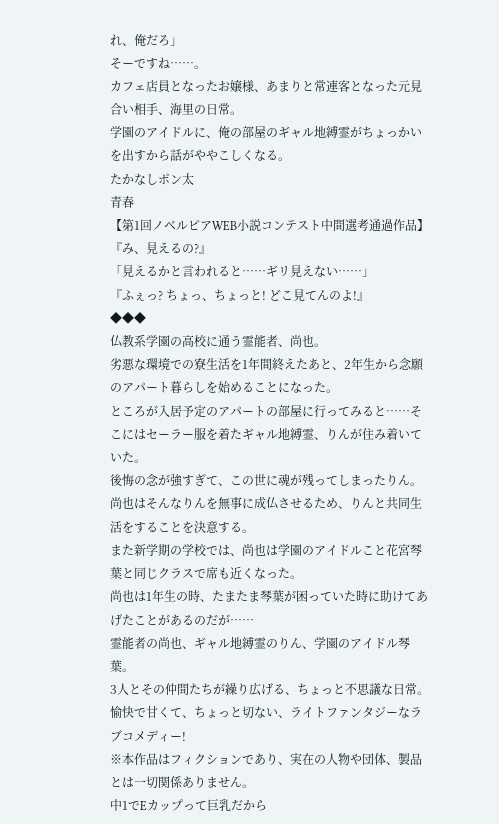れ、俺だろ」
そーですね……。
カフェ店員となったお嬢様、あまりと常連客となった元見合い相手、海里の日常。
学園のアイドルに、俺の部屋のギャル地縛霊がちょっかいを出すから話がややこしくなる。
たかなしポン太
青春
【第1回ノベルピアWEB小説コンテスト中間選考通過作品】
『み、見えるの?』
「見えるかと言われると……ギリ見えない……」
『ふぇっ? ちょっ、ちょっと! どこ見てんのよ!』
◆◆◆
仏教系学園の高校に通う霊能者、尚也。
劣悪な環境での寮生活を1年間終えたあと、2年生から念願のアパート暮らしを始めることになった。
ところが入居予定のアパートの部屋に行ってみると……そこにはセーラー服を着たギャル地縛霊、りんが住み着いていた。
後悔の念が強すぎて、この世に魂が残ってしまったりん。
尚也はそんなりんを無事に成仏させるため、りんと共同生活をすることを決意する。
また新学期の学校では、尚也は学園のアイドルこと花宮琴葉と同じクラスで席も近くなった。
尚也は1年生の時、たまたま琴葉が困っていた時に助けてあげたことがあるのだが……
霊能者の尚也、ギャル地縛霊のりん、学園のアイドル琴葉。
3人とその仲間たちが繰り広げる、ちょっと不思議な日常。
愉快で甘くて、ちょっと切ない、ライトファンタジーなラブコメディー!
※本作品はフィクションであり、実在の人物や団体、製品とは一切関係ありません。
中1でEカップって巨乳だから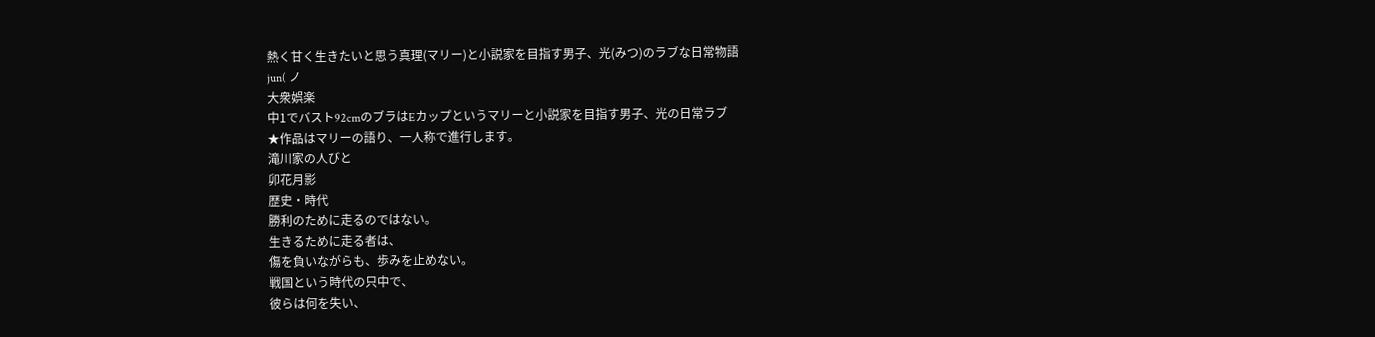熱く甘く生きたいと思う真理(マリー)と小説家を目指す男子、光(みつ)のラブな日常物語
jun( ノ
大衆娯楽
中1でバスト92cmのブラはEカップというマリーと小説家を目指す男子、光の日常ラブ
★作品はマリーの語り、一人称で進行します。
滝川家の人びと
卯花月影
歴史・時代
勝利のために走るのではない。
生きるために走る者は、
傷を負いながらも、歩みを止めない。
戦国という時代の只中で、
彼らは何を失い、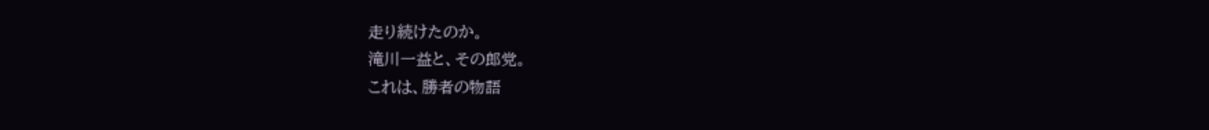走り続けたのか。
滝川一益と、その郎党。
これは、勝者の物語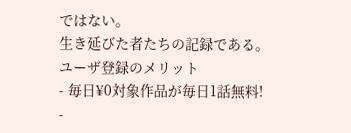ではない。
生き延びた者たちの記録である。
ユーザ登録のメリット
- 毎日¥0対象作品が毎日1話無料!
-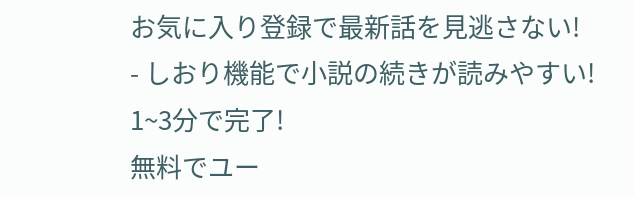お気に入り登録で最新話を見逃さない!
- しおり機能で小説の続きが読みやすい!
1~3分で完了!
無料でユー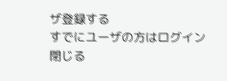ザ登録する
すでにユーザの方はログイン
閉じる